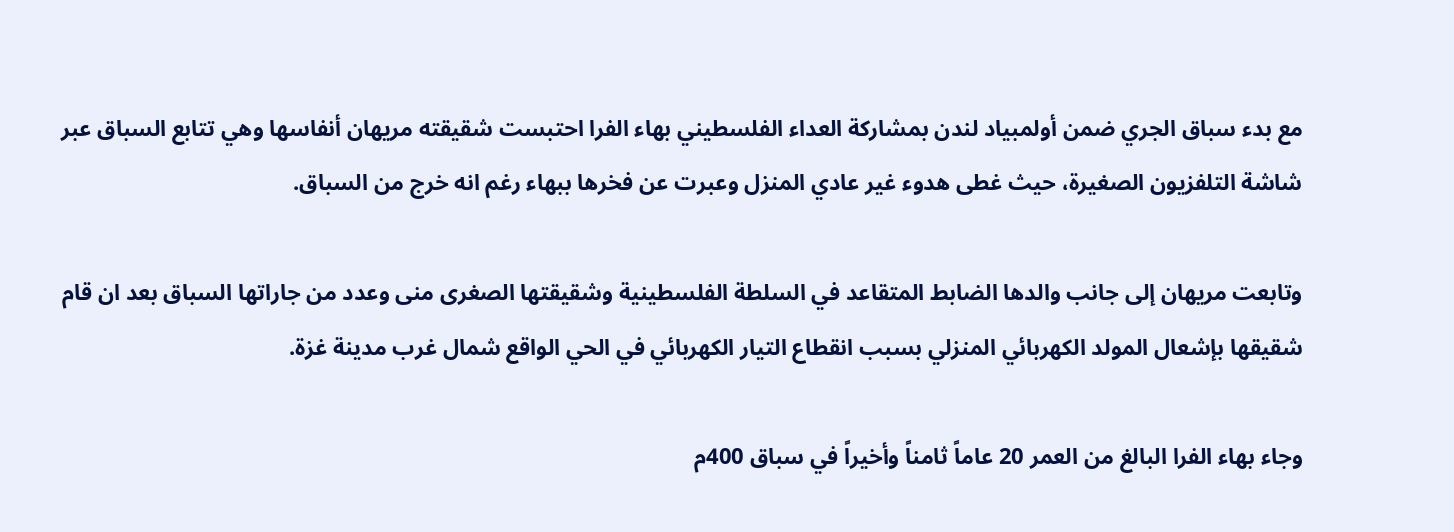مع بدء سباق الجري ضمن أولمبياد لندن بمشاركة العداء الفلسطيني بهاء الفرا احتبست شقيقته مريهان أنفاسها وهي تتابع السباق عبر شاشة التلفزيون الصغيرة، حيث غطى هدوء غير عادي المنزل وعبرت عن فخرها ببهاء رغم انه خرج من السباق.

وتابعت مريهان إلى جانب والدها الضابط المتقاعد في السلطة الفلسطينية وشقيقتها الصغرى منى وعدد من جاراتها السباق بعد ان قام شقيقها بإشعال المولد الكهربائي المنزلي بسبب انقطاع التيار الكهربائي في الحي الواقع شمال غرب مدينة غزة.

وجاء بهاء الفرا البالغ من العمر 20 عاماً ثامناً وأخيراً في سباق 400م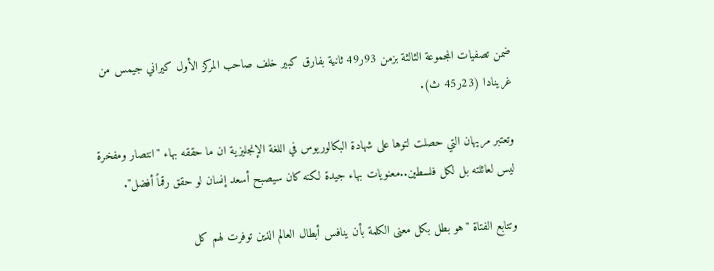ضمن تصفيات المجموعة الثالثة بزمن 93ر49 ثانية بفارق كبير خلف صاحب المركز الأول كيراني جيمس من غرينادا (23ر45 ث).

وتعتبر مريهان التي حصلت لتوها على شهادة البكالوريوس في اللغة الإنجليزية ان ما حققه بهاء "انتصار ومفخرة ليس لعائلته بل لكل فلسطين..معنويات بهاء جيدة لكنه كان سيصبح أسعد إنسان لو حقق رقماً أفضل".

وتتابع الفتاة "هو بطل بكل معنى الكلمة بأن ينافس أبطال العالم الذين توفرت لهم كل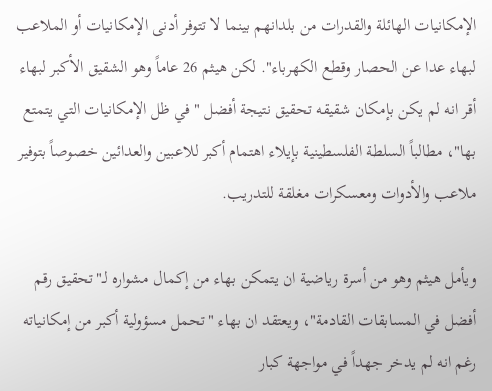الإمكانيات الهائلة والقدرات من بلدانهم بينما لا تتوفر أدنى الإمكانيات أو الملاعب لبهاء عدا عن الحصار وقطع الكهرباء". لكن هيثم 26 عاماً وهو الشقيق الأكبر لبهاء أقر انه لم يكن بإمكان شقيقه تحقيق نتيجة أفضل "في ظل الإمكانيات التي يتمتع بها"، مطالباً السلطة الفلسطينية بإيلاء اهتمام أكبر للاعبين والعدائين خصوصاً بتوفير ملاعب والأدوات ومعسكرات مغلقة للتدريب.

ويأمل هيثم وهو من أسرة رياضية ان يتمكن بهاء من إكمال مشواره لـ"تحقيق رقم أفضل في المسابقات القادمة"، ويعتقد ان بهاء "تحمل مسؤولية أكبر من إمكانياته رغم انه لم يدخر جهداً في مواجهة كبار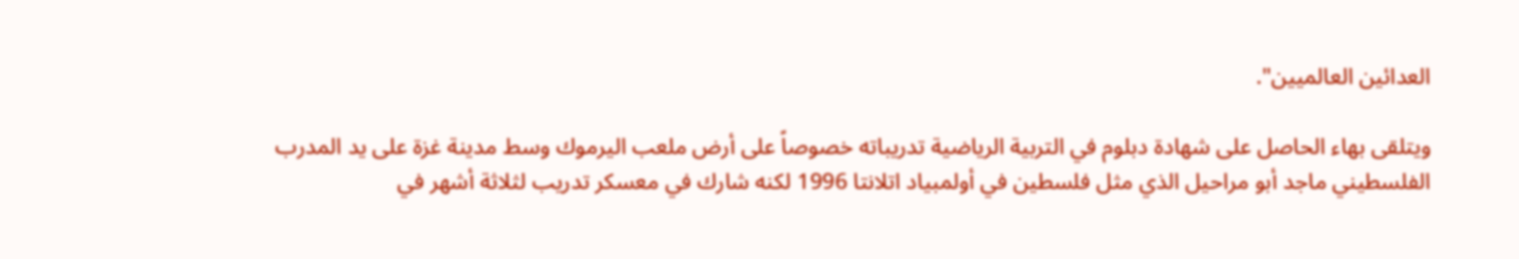العدائين العالميين".

ويتلقى بهاء الحاصل على شهادة دبلوم في التربية الرياضية تدريباته خصوصاً على أرض ملعب اليرموك وسط مدينة غزة على يد المدرب الفلسطيني ماجد أبو مراحيل الذي مثل فلسطين في أولمبياد اتلانتا 1996 لكنه شارك في معسكر تدريب لثلاثة أشهر في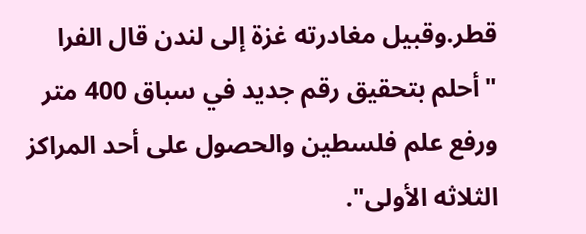قطر.وقبيل مغادرته غزة إلى لندن قال الفرا "أحلم بتحقيق رقم جديد في سباق 400 متر ورفع علم فلسطين والحصول على أحد المراكز الثلاثه الأولى".